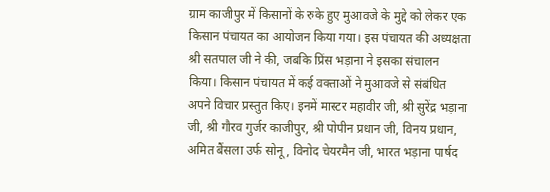ग्राम काजीपुर में किसानों के रुके हुए मुआवजे के मुद्दे को लेकर एक किसान पंचायत का आयोजन किया गया। इस पंचायत की अध्यक्षता श्री सतपाल जी ने की, जबकि प्रिंस भड़ाना ने इसका संचालन किया। किसान पंचायत में कई वक्ताओं ने मुआवजे से संबंधित अपने विचार प्रस्तुत किए। इनमें मास्टर महावीर जी, श्री सुरेंद्र भड़ाना जी, श्री गौरव गुर्जर काजीपुर, श्री पोपीन प्रधान जी, विनय प्रधान, अमित बैंसला उर्फ सोनू, विनोद चेयरमैन जी, भारत भड़ाना पार्षद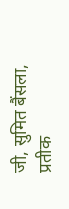जी, सुमित बैंसला, प्रतीक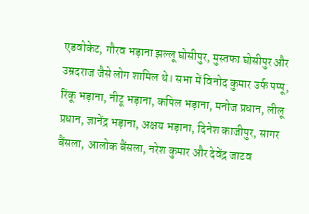एडवोकेट, गौरव भड़ाना झल्लू घोसीपुर, मुस्तफा घोसीपुर और उम्रदराज जैसे लोग शामिल थे। सभा में विनोद कुमार उर्फ पप्पू, रिंकू भड़ाना, नीटू भड़ाना, कपिल भड़ाना, मनोज प्रधान, लीलू प्रधान, ज्ञानेंद्र भड़ाना, अक्षय भड़ाना, दिनेश काजीपुर, सागर बैंसला, आलोक बैंसला, नरेश कुमार और देवेंद्र जाटव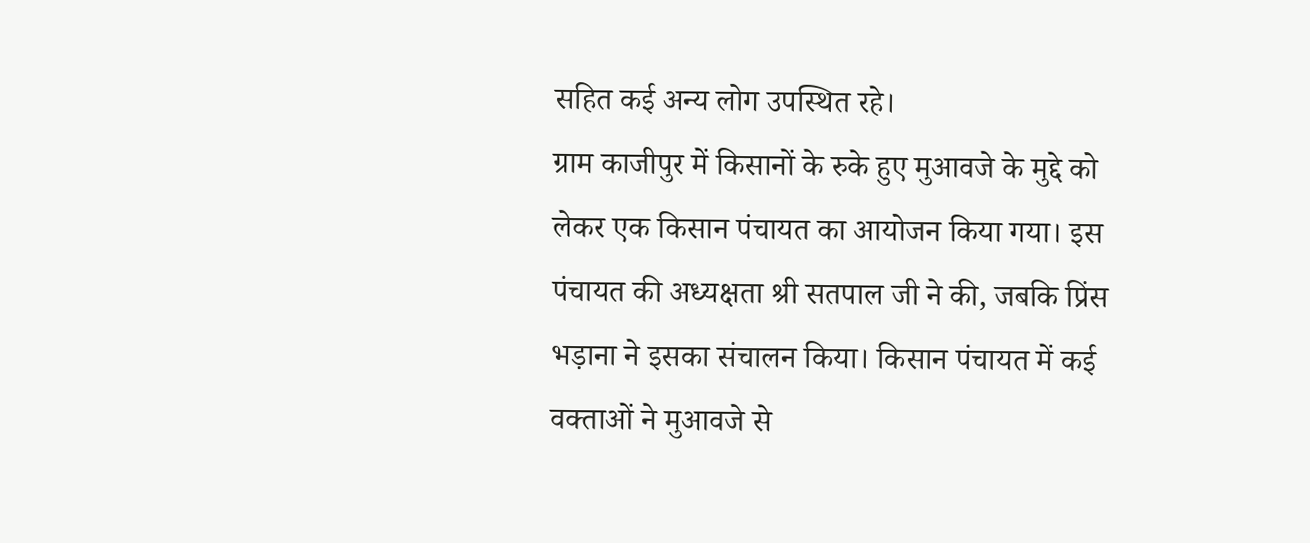सहित कई अन्य लोग उपस्थित रहे।
ग्राम काजीपुर में किसानों के रुके हुए मुआवजे के मुद्दे को लेकर एक किसान पंचायत का आयोजन किया गया। इस पंचायत की अध्यक्षता श्री सतपाल जी ने की, जबकि प्रिंस भड़ाना ने इसका संचालन किया। किसान पंचायत में कई वक्ताओं ने मुआवजे से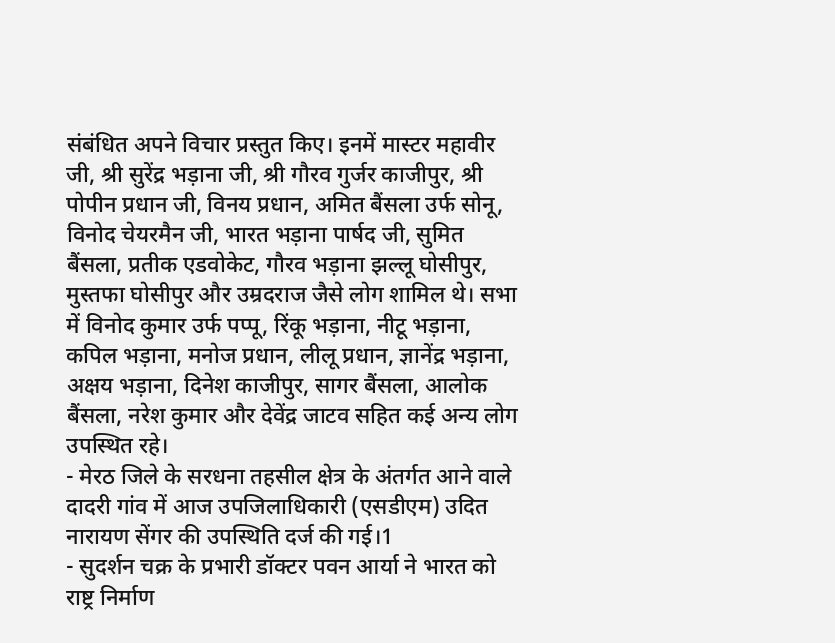संबंधित अपने विचार प्रस्तुत किए। इनमें मास्टर महावीर जी, श्री सुरेंद्र भड़ाना जी, श्री गौरव गुर्जर काजीपुर, श्री पोपीन प्रधान जी, विनय प्रधान, अमित बैंसला उर्फ सोनू, विनोद चेयरमैन जी, भारत भड़ाना पार्षद जी, सुमित बैंसला, प्रतीक एडवोकेट, गौरव भड़ाना झल्लू घोसीपुर, मुस्तफा घोसीपुर और उम्रदराज जैसे लोग शामिल थे। सभा में विनोद कुमार उर्फ पप्पू, रिंकू भड़ाना, नीटू भड़ाना, कपिल भड़ाना, मनोज प्रधान, लीलू प्रधान, ज्ञानेंद्र भड़ाना, अक्षय भड़ाना, दिनेश काजीपुर, सागर बैंसला, आलोक बैंसला, नरेश कुमार और देवेंद्र जाटव सहित कई अन्य लोग उपस्थित रहे।
- मेरठ जिले के सरधना तहसील क्षेत्र के अंतर्गत आने वाले दादरी गांव में आज उपजिलाधिकारी (एसडीएम) उदित नारायण सेंगर की उपस्थिति दर्ज की गई।1
- सुदर्शन चक्र के प्रभारी डॉक्टर पवन आर्या ने भारत को राष्ट्र निर्माण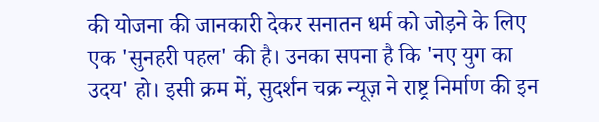की योजना की जानकारी देकर सनातन धर्म को जोड़ने के लिए एक 'सुनहरी पहल' की है। उनका सपना है कि 'नए युग का उदय' हो। इसी क्रम में, सुदर्शन चक्र न्यूज़ ने राष्ट्र निर्माण की इन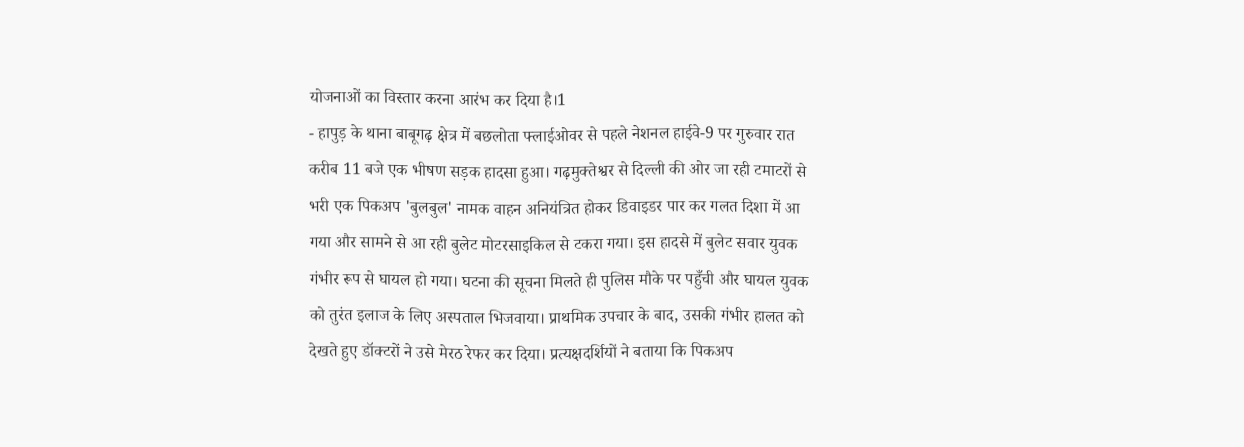योजनाओं का विस्तार करना आरंभ कर दिया है।1
- हापुड़ के थाना बाबूगढ़ क्षेत्र में बछलोता फ्लाईओवर से पहले नेशनल हाईवे-9 पर गुरुवार रात करीब 11 बजे एक भीषण सड़क हादसा हुआ। गढ़मुक्तेश्वर से दिल्ली की ओर जा रही टमाटरों से भरी एक पिकअप 'बुलबुल' नामक वाहन अनियंत्रित होकर डिवाइडर पार कर गलत दिशा में आ गया और सामने से आ रही बुलेट मोटरसाइकिल से टकरा गया। इस हादसे में बुलेट सवार युवक गंभीर रूप से घायल हो गया। घटना की सूचना मिलते ही पुलिस मौके पर पहुँची और घायल युवक को तुरंत इलाज के लिए अस्पताल भिजवाया। प्राथमिक उपचार के बाद, उसकी गंभीर हालत को देखते हुए डॉक्टरों ने उसे मेरठ रेफर कर दिया। प्रत्यक्षदर्शियों ने बताया कि पिकअप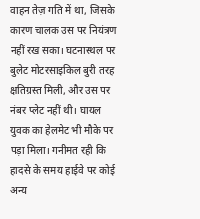वाहन तेज़ गति में था, जिसके कारण चालक उस पर नियंत्रण नहीं रख सका। घटनास्थल पर बुलेट मोटरसाइकिल बुरी तरह क्षतिग्रस्त मिली, और उस पर नंबर प्लेट नहीं थी। घायल युवक का हेलमेट भी मौके पर पड़ा मिला। गनीमत रही कि हादसे के समय हाईवे पर कोई अन्य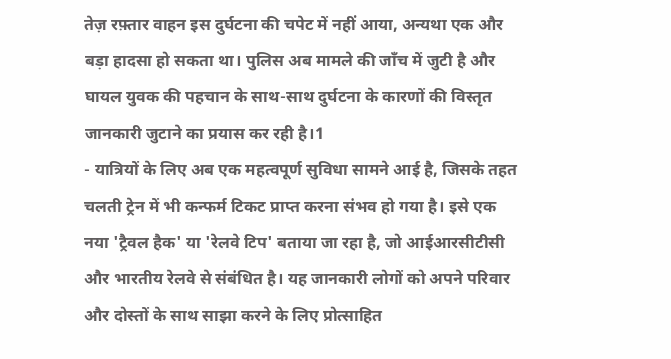तेज़ रफ़्तार वाहन इस दुर्घटना की चपेट में नहीं आया, अन्यथा एक और बड़ा हादसा हो सकता था। पुलिस अब मामले की जाँच में जुटी है और घायल युवक की पहचान के साथ-साथ दुर्घटना के कारणों की विस्तृत जानकारी जुटाने का प्रयास कर रही है।1
- यात्रियों के लिए अब एक महत्वपूर्ण सुविधा सामने आई है, जिसके तहत चलती ट्रेन में भी कन्फर्म टिकट प्राप्त करना संभव हो गया है। इसे एक नया 'ट्रैवल हैक' या 'रेलवे टिप' बताया जा रहा है, जो आईआरसीटीसी और भारतीय रेलवे से संबंधित है। यह जानकारी लोगों को अपने परिवार और दोस्तों के साथ साझा करने के लिए प्रोत्साहित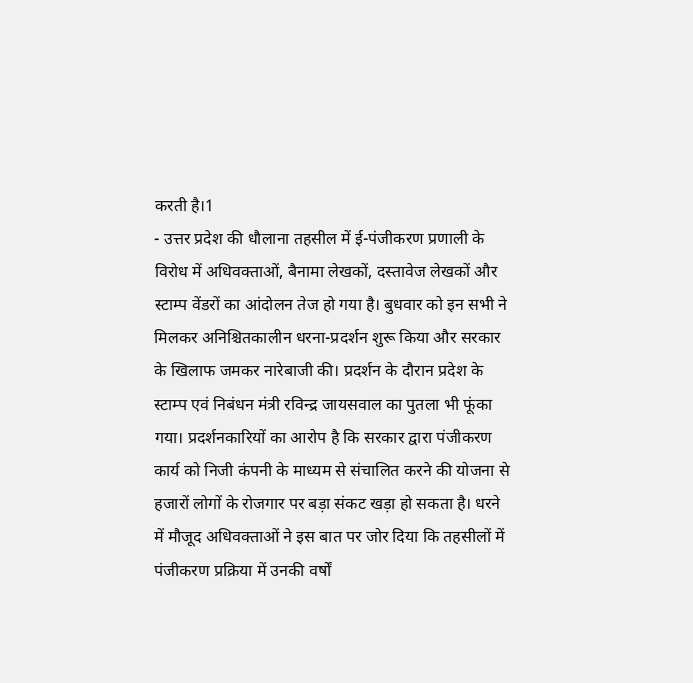करती है।1
- उत्तर प्रदेश की धौलाना तहसील में ई-पंजीकरण प्रणाली के विरोध में अधिवक्ताओं, बैनामा लेखकों, दस्तावेज लेखकों और स्टाम्प वेंडरों का आंदोलन तेज हो गया है। बुधवार को इन सभी ने मिलकर अनिश्चितकालीन धरना-प्रदर्शन शुरू किया और सरकार के खिलाफ जमकर नारेबाजी की। प्रदर्शन के दौरान प्रदेश के स्टाम्प एवं निबंधन मंत्री रविन्द्र जायसवाल का पुतला भी फूंका गया। प्रदर्शनकारियों का आरोप है कि सरकार द्वारा पंजीकरण कार्य को निजी कंपनी के माध्यम से संचालित करने की योजना से हजारों लोगों के रोजगार पर बड़ा संकट खड़ा हो सकता है। धरने में मौजूद अधिवक्ताओं ने इस बात पर जोर दिया कि तहसीलों में पंजीकरण प्रक्रिया में उनकी वर्षों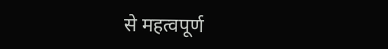से महत्वपूर्ण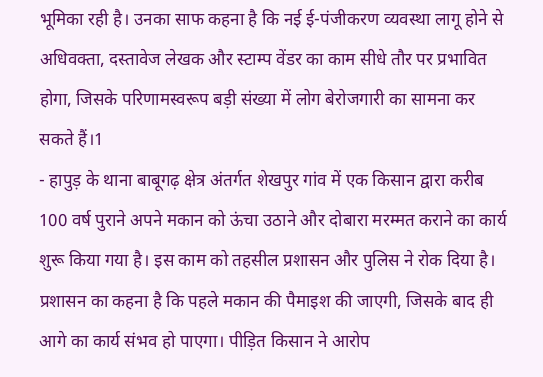भूमिका रही है। उनका साफ कहना है कि नई ई-पंजीकरण व्यवस्था लागू होने से अधिवक्ता, दस्तावेज लेखक और स्टाम्प वेंडर का काम सीधे तौर पर प्रभावित होगा, जिसके परिणामस्वरूप बड़ी संख्या में लोग बेरोजगारी का सामना कर सकते हैं।1
- हापुड़ के थाना बाबूगढ़ क्षेत्र अंतर्गत शेखपुर गांव में एक किसान द्वारा करीब 100 वर्ष पुराने अपने मकान को ऊंचा उठाने और दोबारा मरम्मत कराने का कार्य शुरू किया गया है। इस काम को तहसील प्रशासन और पुलिस ने रोक दिया है। प्रशासन का कहना है कि पहले मकान की पैमाइश की जाएगी, जिसके बाद ही आगे का कार्य संभव हो पाएगा। पीड़ित किसान ने आरोप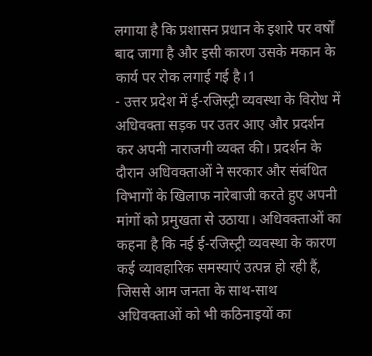लगाया है कि प्रशासन प्रधान के इशारे पर वर्षों बाद जागा है और इसी कारण उसके मकान के कार्य पर रोक लगाई गई है।1
- उत्तर प्रदेश में ई-रजिस्ट्री व्यवस्था के विरोध में अधिवक्ता सड़क पर उतर आए और प्रदर्शन कर अपनी नाराजगी व्यक्त की। प्रदर्शन के दौरान अधिवक्ताओं ने सरकार और संबंधित विभागों के खिलाफ नारेबाजी करते हुए अपनी मांगों को प्रमुखता से उठाया। अधिवक्ताओं का कहना है कि नई ई-रजिस्ट्री व्यवस्था के कारण कई व्यावहारिक समस्याएं उत्पन्न हो रही हैं, जिससे आम जनता के साथ-साथ अधिवक्ताओं को भी कठिनाइयों का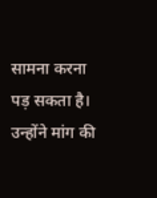सामना करना पड़ सकता है। उन्होंने मांग की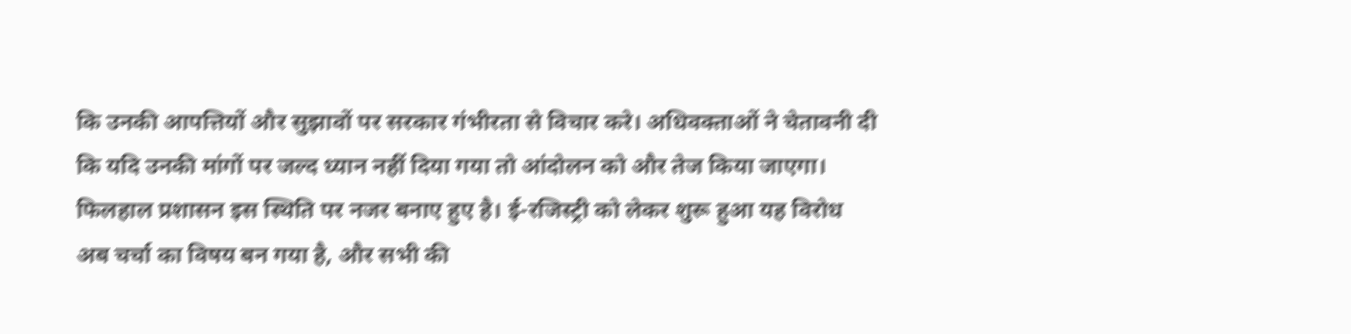कि उनकी आपत्तियों और सुझावों पर सरकार गंभीरता से विचार करे। अधिवक्ताओं ने चेतावनी दी कि यदि उनकी मांगों पर जल्द ध्यान नहीं दिया गया तो आंदोलन को और तेज किया जाएगा। फिलहाल प्रशासन इस स्थिति पर नजर बनाए हुए है। ई-रजिस्ट्री को लेकर शुरू हुआ यह विरोध अब चर्चा का विषय बन गया है, और सभी की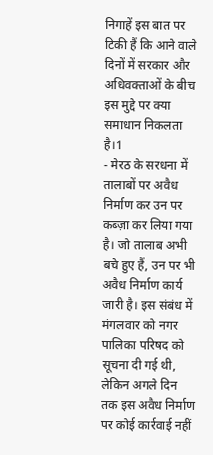निगाहें इस बात पर टिकी हैं कि आने वाले दिनों में सरकार और अधिवक्ताओं के बीच इस मुद्दे पर क्या समाधान निकलता है।1
- मेरठ के सरधना में तालाबों पर अवैध निर्माण कर उन पर कब्ज़ा कर लिया गया है। जो तालाब अभी बचे हुए हैं, उन पर भी अवैध निर्माण कार्य जारी है। इस संबंध में मंगलवार को नगर पालिका परिषद को सूचना दी गई थी, लेकिन अगले दिन तक इस अवैध निर्माण पर कोई कार्रवाई नहीं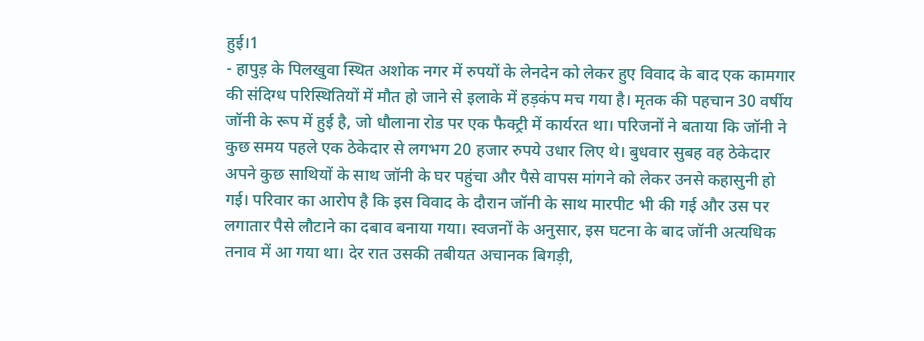हुई।1
- हापुड़ के पिलखुवा स्थित अशोक नगर में रुपयों के लेनदेन को लेकर हुए विवाद के बाद एक कामगार की संदिग्ध परिस्थितियों में मौत हो जाने से इलाके में हड़कंप मच गया है। मृतक की पहचान 30 वर्षीय जॉनी के रूप में हुई है, जो धौलाना रोड पर एक फैक्ट्री में कार्यरत था। परिजनों ने बताया कि जॉनी ने कुछ समय पहले एक ठेकेदार से लगभग 20 हजार रुपये उधार लिए थे। बुधवार सुबह वह ठेकेदार अपने कुछ साथियों के साथ जॉनी के घर पहुंचा और पैसे वापस मांगने को लेकर उनसे कहासुनी हो गई। परिवार का आरोप है कि इस विवाद के दौरान जॉनी के साथ मारपीट भी की गई और उस पर लगातार पैसे लौटाने का दबाव बनाया गया। स्वजनों के अनुसार, इस घटना के बाद जॉनी अत्यधिक तनाव में आ गया था। देर रात उसकी तबीयत अचानक बिगड़ी,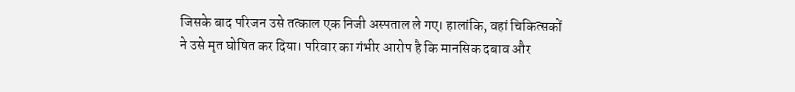जिसके बाद परिजन उसे तत्काल एक निजी अस्पताल ले गए। हालांकि, वहां चिकित्सकों ने उसे मृत घोषित कर दिया। परिवार का गंभीर आरोप है कि मानसिक दबाव और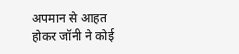अपमान से आहत होकर जॉनी ने कोई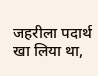जहरीला पदार्थ खा लिया था,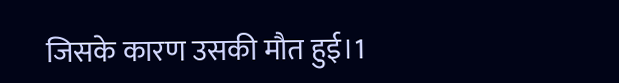जिसके कारण उसकी मौत हुई।1